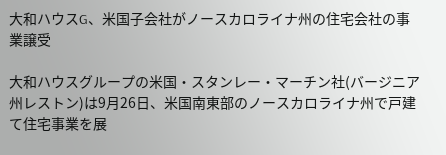大和ハウスG、米国子会社がノースカロライナ州の住宅会社の事業譲受

大和ハウスグループの米国・スタンレー・マーチン社(バージニア州レストン)は9月26日、米国南東部のノースカロライナ州で戸建て住宅事業を展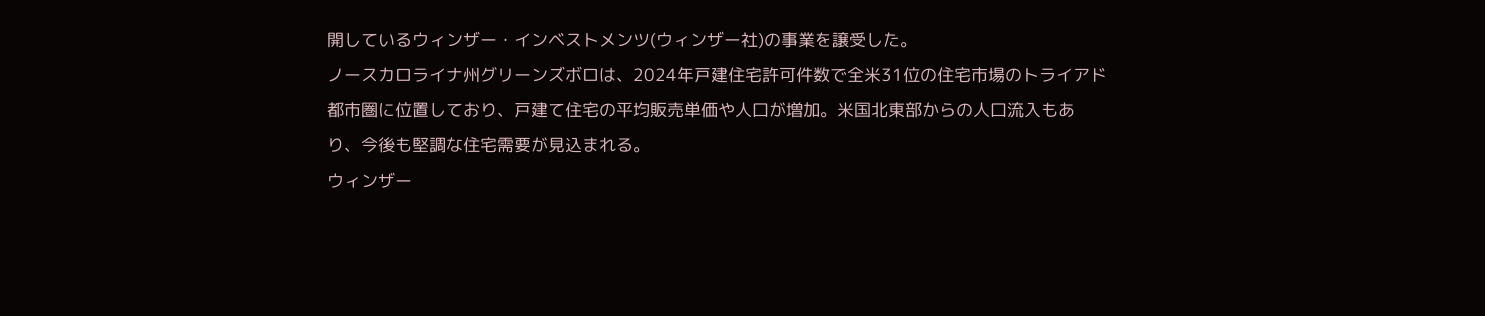開しているウィンザー・インベストメンツ(ウィンザー社)の事業を譲受した。
ノースカロライナ州グリーンズボロは、2024年戸建住宅許可件数で全米31位の住宅市場のトライアド都市圏に位置しており、戸建て住宅の平均販売単価や人口が増加。米国北東部からの人口流入もあり、今後も堅調な住宅需要が見込まれる。
ウィンザー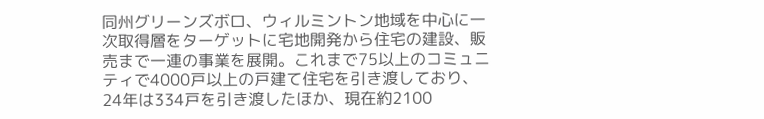同州グリーンズボロ、ウィルミントン地域を中心に一次取得層をターゲットに宅地開発から住宅の建設、販売まで一連の事業を展開。これまで75以上のコミュニティで4000戸以上の戸建て住宅を引き渡しており、24年は334戸を引き渡したほか、現在約2100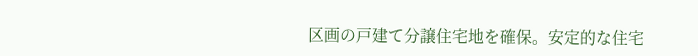区画の戸建て分譲住宅地を確保。安定的な住宅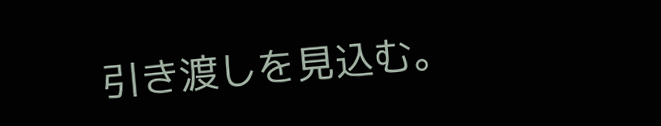引き渡しを見込む。